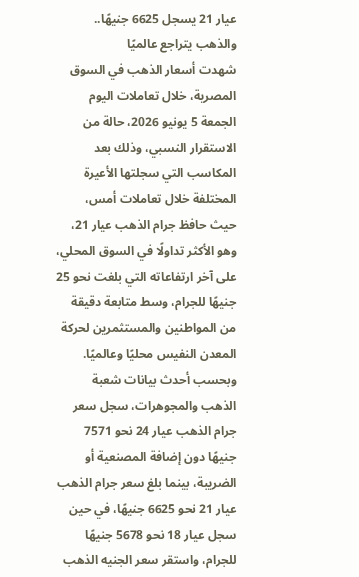عيار 21 يسجل 6625 جنيهًا.. والذهب يتراجع عالميًا
شهدت أسعار الذهب في السوق المصرية، خلال تعاملات اليوم الجمعة 5 يونيو 2026، حالة من الاستقرار النسبي، وذلك بعد المكاسب التي سجلتها الأعيرة المختلفة خلال تعاملات أمس، حيث حافظ جرام الذهب عيار 21، وهو الأكثر تداولًا في السوق المحلي، على آخر ارتفاعاته التي بلغت نحو 25 جنيهًا للجرام، وسط متابعة دقيقة من المواطنين والمستثمرين لحركة المعدن النفيس محليًا وعالميًا.
وبحسب أحدث بيانات شعبة الذهب والمجوهرات، سجل سعر جرام الذهب عيار 24 نحو 7571 جنيهًا دون إضافة المصنعية أو الضريبة، بينما بلغ سعر جرام الذهب عيار 21 نحو 6625 جنيهًا، في حين سجل عيار 18 نحو 5678 جنيهًا للجرام، واستقر سعر الجنيه الذهب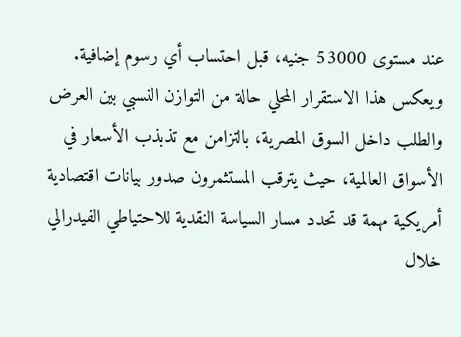عند مستوى 53000 جنيه، قبل احتساب أي رسوم إضافية.
ويعكس هذا الاستقرار المحلي حالة من التوازن النسبي بين العرض والطلب داخل السوق المصرية، بالتزامن مع تذبذب الأسعار في الأسواق العالمية، حيث يترقب المستثمرون صدور بيانات اقتصادية أمريكية مهمة قد تحدد مسار السياسة النقدية للاحتياطي الفيدرالي خلال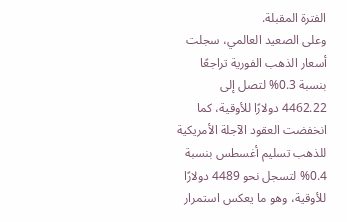الفترة المقبلة.
وعلى الصعيد العالمي، سجلت أسعار الذهب الفورية تراجعًا بنسبة 0.3% لتصل إلى 4462.22 دولارًا للأوقية، كما انخفضت العقود الآجلة الأمريكية للذهب تسليم أغسطس بنسبة 0.4% لتسجل نحو 4489 دولارًا للأوقية، وهو ما يعكس استمرار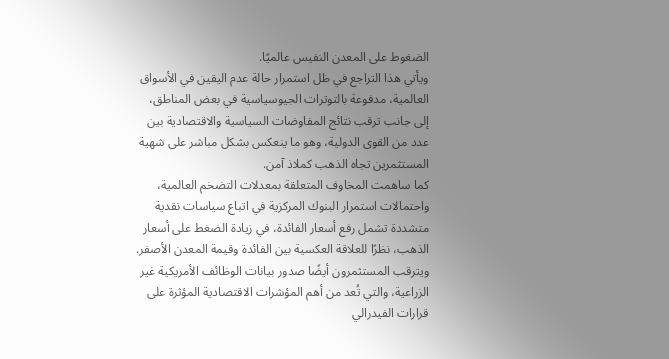الضغوط على المعدن النفيس عالميًا.
ويأتي هذا التراجع في ظل استمرار حالة عدم اليقين في الأسواق العالمية، مدفوعة بالتوترات الجيوسياسية في بعض المناطق، إلى جانب ترقب نتائج المفاوضات السياسية والاقتصادية بين عدد من القوى الدولية، وهو ما ينعكس بشكل مباشر على شهية المستثمرين تجاه الذهب كملاذ آمن.
كما ساهمت المخاوف المتعلقة بمعدلات التضخم العالمية، واحتمالات استمرار البنوك المركزية في اتباع سياسات نقدية متشددة تشمل رفع أسعار الفائدة، في زيادة الضغط على أسعار الذهب، نظرًا للعلاقة العكسية بين الفائدة وقيمة المعدن الأصفر.
ويترقب المستثمرون أيضًا صدور بيانات الوظائف الأمريكية غير الزراعية، والتي تُعد من أهم المؤشرات الاقتصادية المؤثرة على قرارات الفيدرالي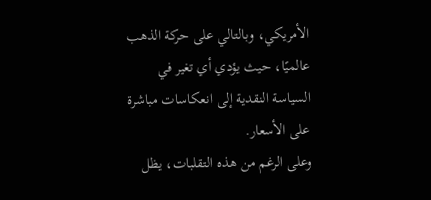الأمريكي، وبالتالي على حركة الذهب عالميًا، حيث يؤدي أي تغير في السياسة النقدية إلى انعكاسات مباشرة على الأسعار.
وعلى الرغم من هذه التقلبات، يظل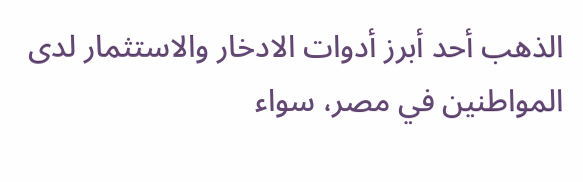الذهب أحد أبرز أدوات الادخار والاستثمار لدى المواطنين في مصر، سواء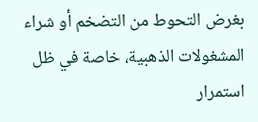بغرض التحوط من التضخم أو شراء المشغولات الذهبية، خاصة في ظل استمرار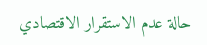حالة عدم الاستقرار الاقتصادي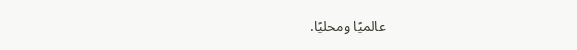عالميًا ومحليًا.